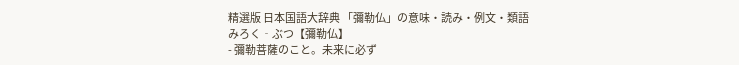精選版 日本国語大辞典 「彌勒仏」の意味・読み・例文・類語
みろく‐ぶつ【彌勒仏】
- 彌勒菩薩のこと。未来に必ず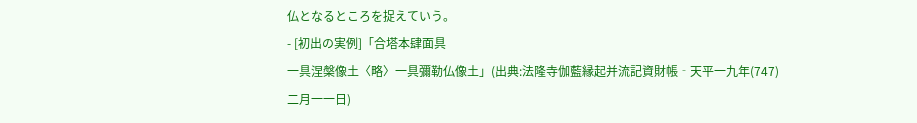仏となるところを捉えていう。
- [初出の実例]「合塔本肆面具
一具涅槃像土〈略〉一具彌勒仏像土」(出典:法隆寺伽藍縁起并流記資財帳‐天平一九年(747)二月一一日)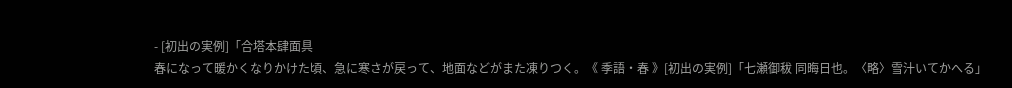- [初出の実例]「合塔本肆面具
春になって暖かくなりかけた頃、急に寒さが戻って、地面などがまた凍りつく。《 季語・春 》[初出の実例]「七瀬御秡 同晦日也。〈略〉雪汁いてかへる」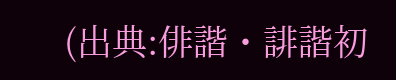(出典:俳諧・誹諧初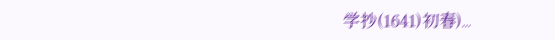学抄(1641)初春)...